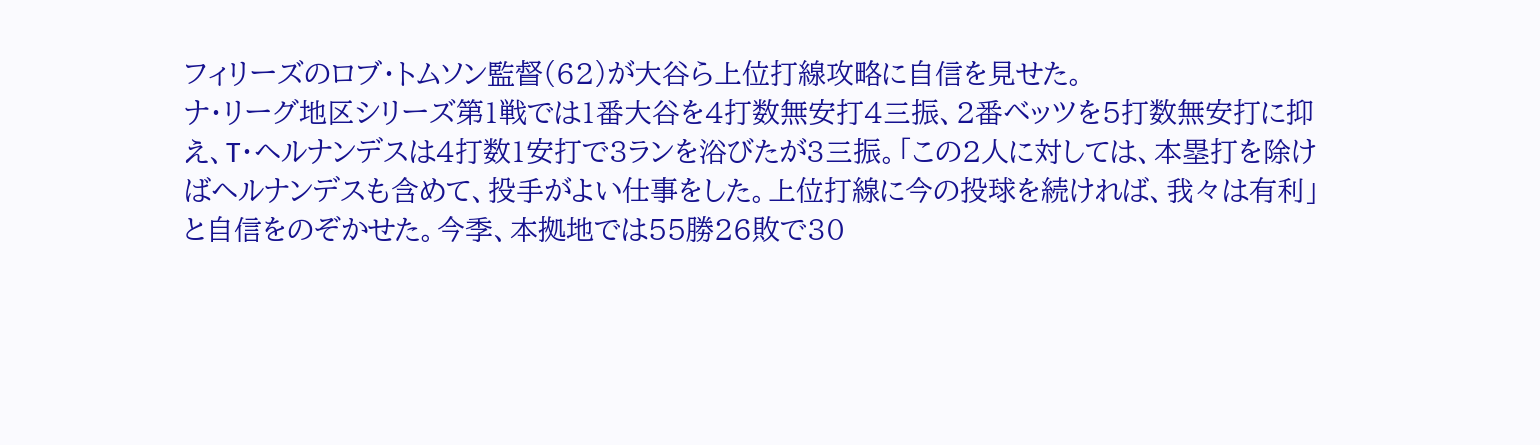フィリーズのロブ・トムソン監督(62)が大谷ら上位打線攻略に自信を見せた。
ナ・リーグ地区シリーズ第1戦では1番大谷を4打数無安打4三振、2番ベッツを5打数無安打に抑え、T・ヘルナンデスは4打数1安打で3ランを浴びたが3三振。「この2人に対しては、本塁打を除けばヘルナンデスも含めて、投手がよい仕事をした。上位打線に今の投球を続ければ、我々は有利」と自信をのぞかせた。今季、本拠地では55勝26敗で30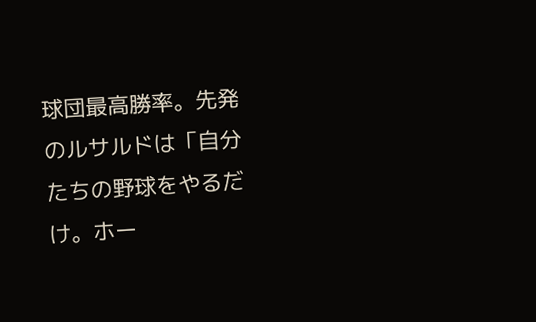球団最高勝率。先発のルサルドは「自分たちの野球をやるだけ。ホー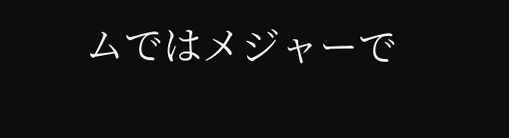ムではメジャーで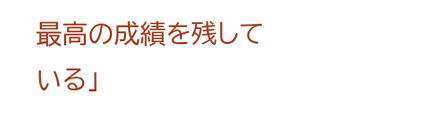最高の成績を残している」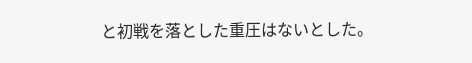と初戦を落とした重圧はないとした。